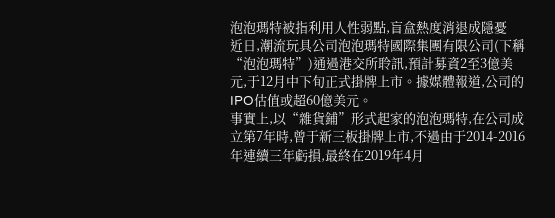泡泡瑪特被指利用人性弱點,盲盒熱度消退成隱憂
近日,潮流玩具公司泡泡瑪特國際集團有限公司(下稱“泡泡瑪特”)通過港交所聆訊,預計募資2至3億美元,于12月中下旬正式掛牌上市。據媒體報道,公司的IPO估值或超60億美元。
事實上,以“雜貨鋪”形式起家的泡泡瑪特,在公司成立第7年時,曾于新三板掛牌上市,不過由于2014-2016年連續三年虧損,最終在2019年4月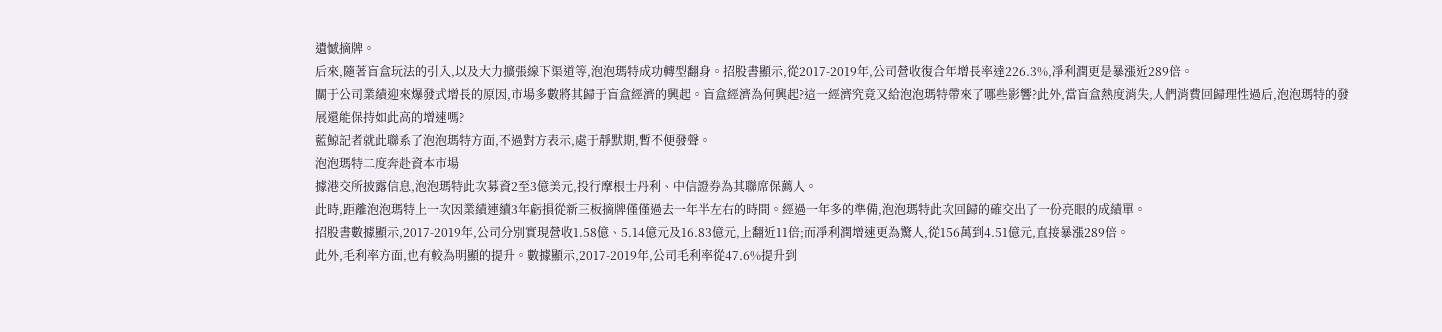遺憾摘牌。
后來,隨著盲盒玩法的引入,以及大力擴張線下渠道等,泡泡瑪特成功轉型翻身。招股書顯示,從2017-2019年,公司營收復合年增長率達226.3%,凈利潤更是暴漲近289倍。
關于公司業績迎來爆發式增長的原因,市場多數將其歸于盲盒經濟的興起。盲盒經濟為何興起?這一經濟究竟又給泡泡瑪特帶來了哪些影響?此外,當盲盒熱度消失,人們消費回歸理性過后,泡泡瑪特的發展還能保持如此高的增速嗎?
藍鯨記者就此聯系了泡泡瑪特方面,不過對方表示,處于靜默期,暫不便發聲。
泡泡瑪特二度奔赴資本市場
據港交所披露信息,泡泡瑪特此次募資2至3億美元,投行摩根士丹利、中信證券為其聯席保薦人。
此時,距離泡泡瑪特上一次因業績連續3年虧損從新三板摘牌僅僅過去一年半左右的時間。經過一年多的準備,泡泡瑪特此次回歸的確交出了一份亮眼的成績單。
招股書數據顯示,2017-2019年,公司分別實現營收1.58億、5.14億元及16.83億元,上翻近11倍;而凈利潤增速更為驚人,從156萬到4.51億元,直接暴漲289倍。
此外,毛利率方面,也有較為明顯的提升。數據顯示,2017-2019年,公司毛利率從47.6%提升到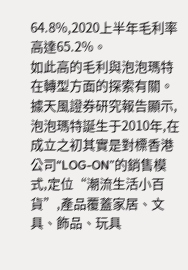64.8%,2020上半年毛利率高達65.2%。
如此高的毛利與泡泡瑪特在轉型方面的探索有關。據天風證券研究報告顯示,泡泡瑪特誕生于2010年,在成立之初其實是對標香港公司“LOG-ON”的銷售模式,定位“潮流生活小百貨”,產品覆蓋家居、文具、飾品、玩具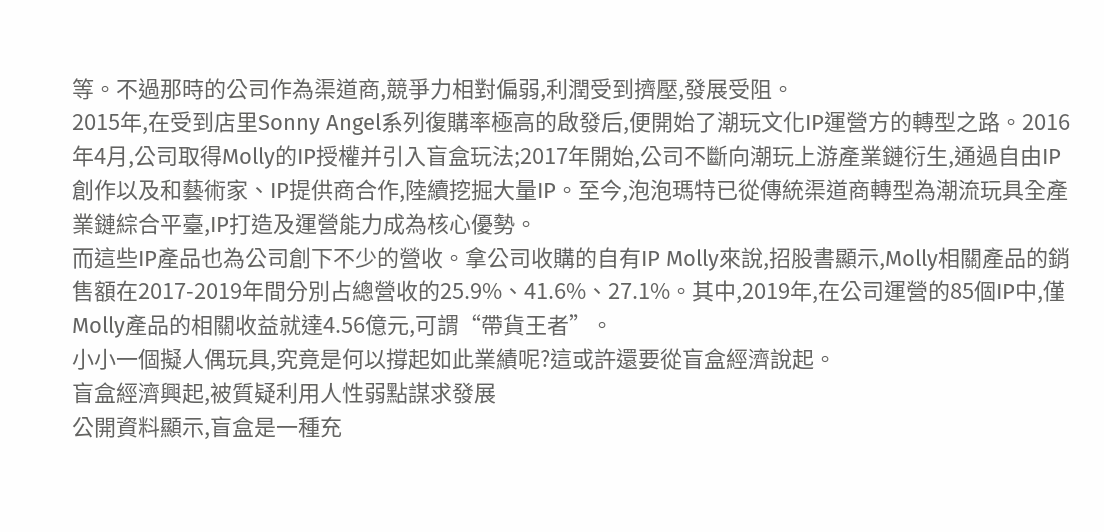等。不過那時的公司作為渠道商,競爭力相對偏弱,利潤受到擠壓,發展受阻。
2015年,在受到店里Sonny Angel系列復購率極高的啟發后,便開始了潮玩文化IP運營方的轉型之路。2016年4月,公司取得Molly的IP授權并引入盲盒玩法;2017年開始,公司不斷向潮玩上游產業鏈衍生,通過自由IP創作以及和藝術家、IP提供商合作,陸續挖掘大量IP。至今,泡泡瑪特已從傳統渠道商轉型為潮流玩具全產業鏈綜合平臺,IP打造及運營能力成為核心優勢。
而這些IP產品也為公司創下不少的營收。拿公司收購的自有IP Molly來說,招股書顯示,Molly相關產品的銷售額在2017-2019年間分別占總營收的25.9%、41.6%、27.1%。其中,2019年,在公司運營的85個IP中,僅Molly產品的相關收益就達4.56億元,可謂“帶貨王者”。
小小一個擬人偶玩具,究竟是何以撐起如此業績呢?這或許還要從盲盒經濟說起。
盲盒經濟興起,被質疑利用人性弱點謀求發展
公開資料顯示,盲盒是一種充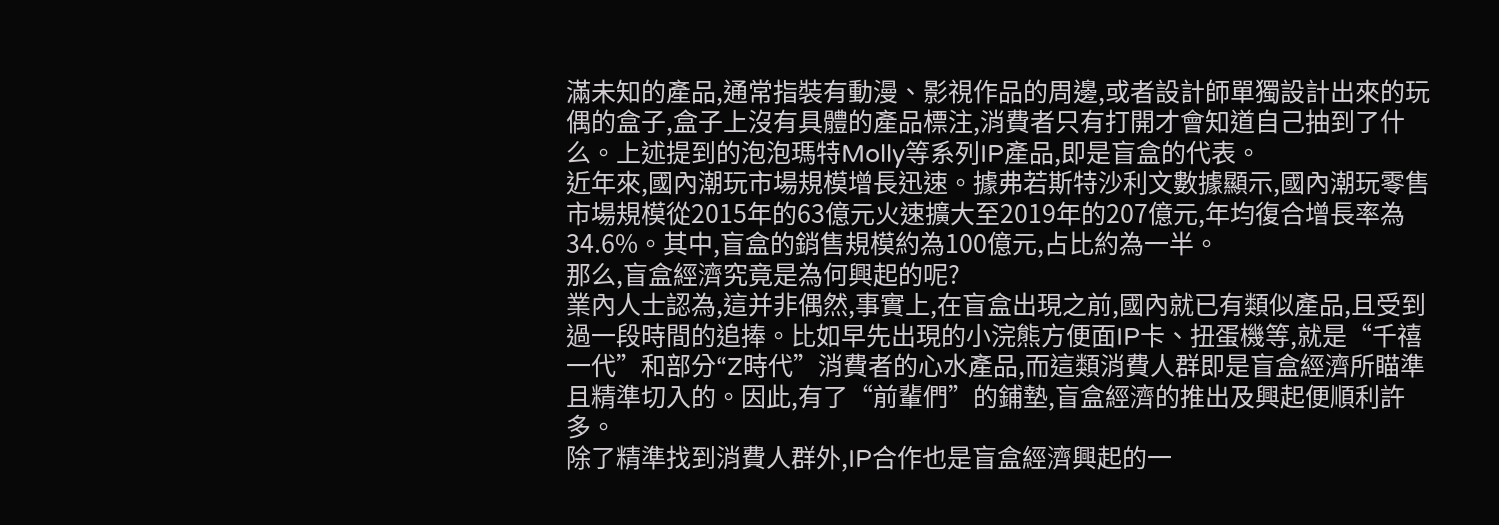滿未知的產品,通常指裝有動漫、影視作品的周邊,或者設計師單獨設計出來的玩偶的盒子,盒子上沒有具體的產品標注,消費者只有打開才會知道自己抽到了什么。上述提到的泡泡瑪特Molly等系列IP產品,即是盲盒的代表。
近年來,國內潮玩市場規模增長迅速。據弗若斯特沙利文數據顯示,國內潮玩零售市場規模從2015年的63億元火速擴大至2019年的207億元,年均復合增長率為34.6%。其中,盲盒的銷售規模約為100億元,占比約為一半。
那么,盲盒經濟究竟是為何興起的呢?
業內人士認為,這并非偶然,事實上,在盲盒出現之前,國內就已有類似產品,且受到過一段時間的追捧。比如早先出現的小浣熊方便面IP卡、扭蛋機等,就是“千禧一代”和部分“Z時代”消費者的心水產品,而這類消費人群即是盲盒經濟所瞄準且精準切入的。因此,有了“前輩們”的鋪墊,盲盒經濟的推出及興起便順利許多。
除了精準找到消費人群外,IP合作也是盲盒經濟興起的一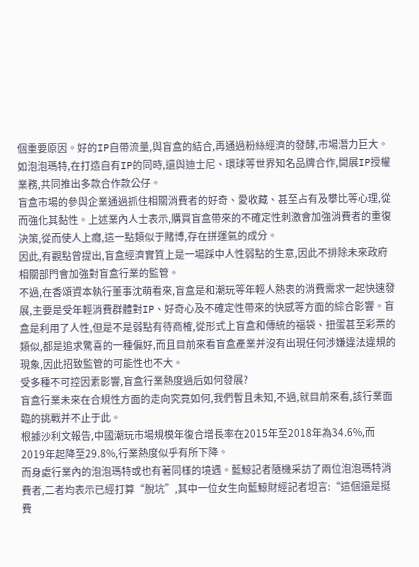個重要原因。好的IP自帶流量,與盲盒的結合,再通過粉絲經濟的發酵,市場潛力巨大。如泡泡瑪特,在打造自有IP的同時,還與迪士尼、環球等世界知名品牌合作,開展IP授權業務,共同推出多款合作款公仔。
盲盒市場的參與企業通過抓住相關消費者的好奇、愛收藏、甚至占有及攀比等心理,從而強化其黏性。上述業內人士表示,購買盲盒帶來的不確定性刺激會加強消費者的重復決策,從而使人上癮,這一點類似于賭博,存在拼運氣的成分。
因此,有觀點曾提出,盲盒經濟實質上是一場踩中人性弱點的生意,因此不排除未來政府相關部門會加強對盲盒行業的監管。
不過,在香頌資本執行董事沈萌看來,盲盒是和潮玩等年輕人熱衷的消費需求一起快速發展,主要是受年輕消費群體對IP、好奇心及不確定性帶來的快感等方面的綜合影響。盲盒是利用了人性,但是不是弱點有待商榷,從形式上盲盒和傳統的福袋、扭蛋甚至彩票的類似,都是追求驚喜的一種偏好,而且目前來看盲盒產業并沒有出現任何涉嫌違法違規的現象,因此招致監管的可能性也不大。
受多種不可控因素影響,盲盒行業熱度過后如何發展?
盲盒行業未來在合規性方面的走向究竟如何,我們暫且未知,不過,就目前來看,該行業面臨的挑戰并不止于此。
根據沙利文報告,中國潮玩市場規模年復合增長率在2015年至2018年為34.6%,而2019年起降至29.8%,行業熱度似乎有所下降。
而身處行業內的泡泡瑪特或也有著同樣的境遇。藍鯨記者隨機采訪了兩位泡泡瑪特消費者,二者均表示已經打算“脫坑”,其中一位女生向藍鯨財經記者坦言:“這個還是挺費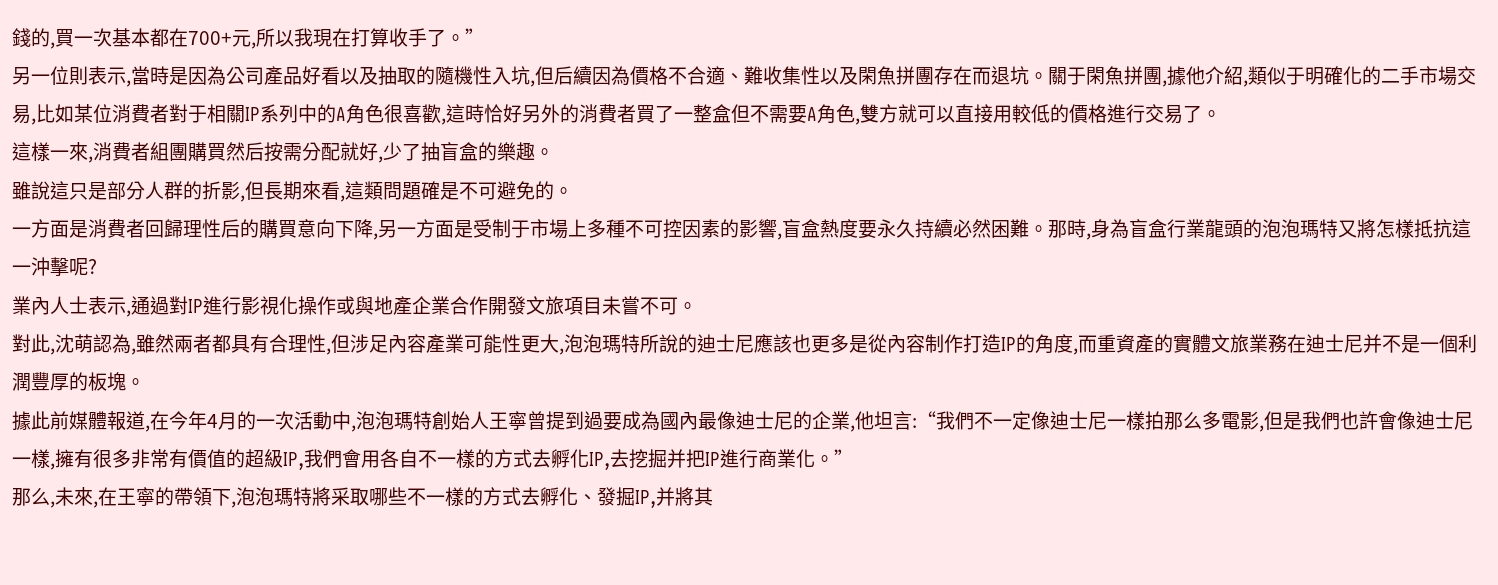錢的,買一次基本都在700+元,所以我現在打算收手了。”
另一位則表示,當時是因為公司產品好看以及抽取的隨機性入坑,但后續因為價格不合適、難收集性以及閑魚拼團存在而退坑。關于閑魚拼團,據他介紹,類似于明確化的二手市場交易,比如某位消費者對于相關IP系列中的A角色很喜歡,這時恰好另外的消費者買了一整盒但不需要A角色,雙方就可以直接用較低的價格進行交易了。
這樣一來,消費者組團購買然后按需分配就好,少了抽盲盒的樂趣。
雖說這只是部分人群的折影,但長期來看,這類問題確是不可避免的。
一方面是消費者回歸理性后的購買意向下降,另一方面是受制于市場上多種不可控因素的影響,盲盒熱度要永久持續必然困難。那時,身為盲盒行業龍頭的泡泡瑪特又將怎樣抵抗這一沖擊呢?
業內人士表示,通過對IP進行影視化操作或與地產企業合作開發文旅項目未嘗不可。
對此,沈萌認為,雖然兩者都具有合理性,但涉足內容產業可能性更大,泡泡瑪特所說的迪士尼應該也更多是從內容制作打造IP的角度,而重資產的實體文旅業務在迪士尼并不是一個利潤豐厚的板塊。
據此前媒體報道,在今年4月的一次活動中,泡泡瑪特創始人王寧曾提到過要成為國內最像迪士尼的企業,他坦言:“我們不一定像迪士尼一樣拍那么多電影,但是我們也許會像迪士尼一樣,擁有很多非常有價值的超級IP,我們會用各自不一樣的方式去孵化IP,去挖掘并把IP進行商業化。”
那么,未來,在王寧的帶領下,泡泡瑪特將采取哪些不一樣的方式去孵化、發掘IP,并將其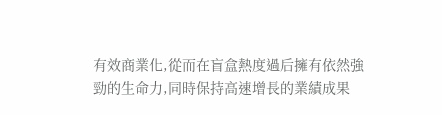有效商業化,從而在盲盒熱度過后擁有依然強勁的生命力,同時保持高速增長的業績成果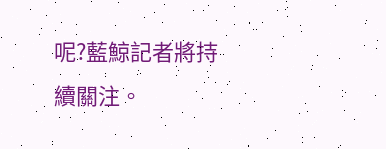呢?藍鯨記者將持續關注。